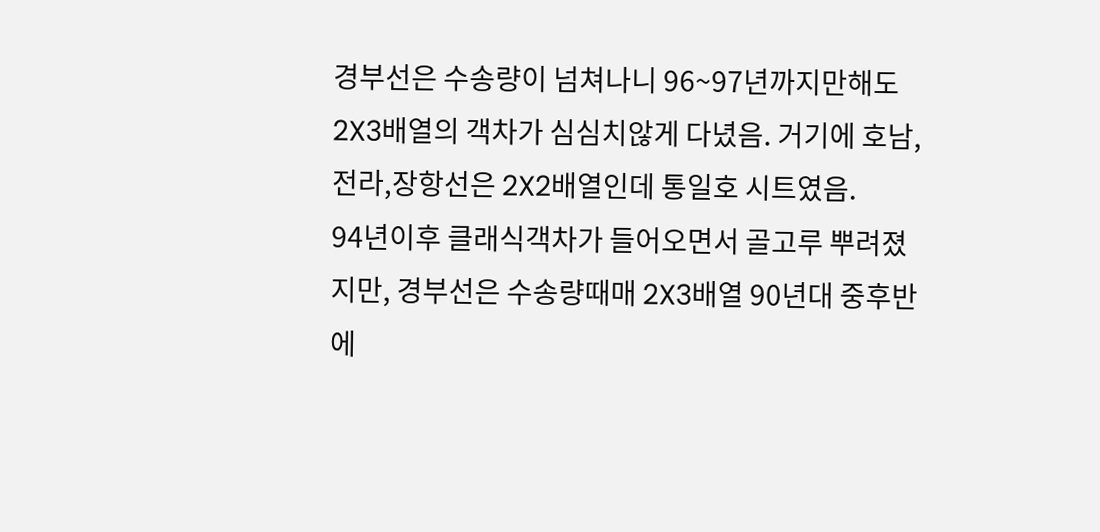경부선은 수송량이 넘쳐나니 96~97년까지만해도 2X3배열의 객차가 심심치않게 다녔음. 거기에 호남,전라,장항선은 2X2배열인데 통일호 시트였음.
94년이후 클래식객차가 들어오면서 골고루 뿌려졌지만, 경부선은 수송량때매 2X3배열 90년대 중후반에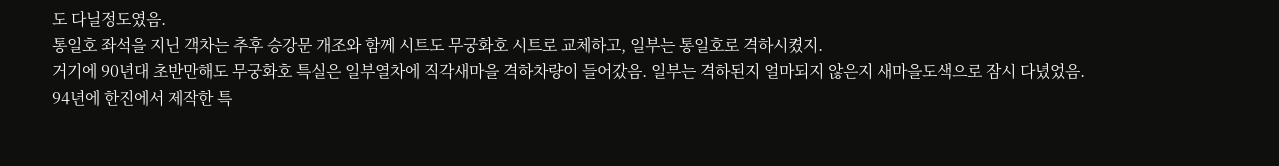도 다닐정도였음.
통일호 좌석을 지닌 객차는 추후 승강문 개조와 함께 시트도 무궁화호 시트로 교체하고, 일부는 통일호로 격하시켰지.
거기에 90년대 초반만해도 무궁화호 특실은 일부열차에 직각새마을 격하차량이 들어갔음. 일부는 격하된지 얼마되지 않은지 새마을도색으로 잠시 다녔었음.
94년에 한진에서 제작한 특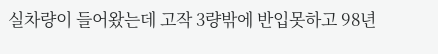실차량이 들어왔는데 고작 3량밖에 반입못하고 98년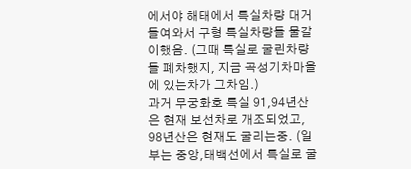에서야 해태에서 특실차량 대거 들여와서 구형 특실차량들 물갈이했음. (그때 특실로 굴린차량들 폐차했지, 지금 곡성기차마을에 있는차가 그차임.)
과거 무궁화호 특실 91,94년산은 현재 보선차로 개조되었고, 98년산은 현재도 굴리는중. (일부는 중앙,태백선에서 특실로 굴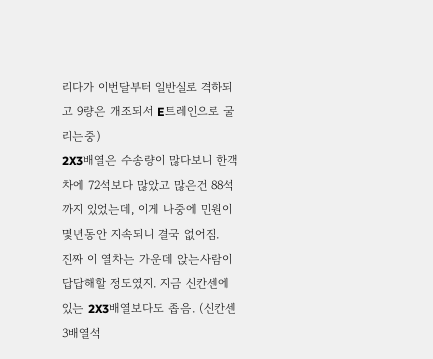리다가 이번달부터 일반실로 격하되고 9량은 개조되서 E트레인으로 굴리는중)
2X3배열은 수송량이 많다보니 한객차에 72석보다 많았고 많은건 88석까지 있었는데, 이게 나중에 민원이 몇년동안 지속되니 결국 없어짐.
진짜 이 열차는 가운데 앉는사람이 답답해할 정도였지. 지금 신칸센에 있는 2X3배열보다도 좁음. (신칸센 3배열석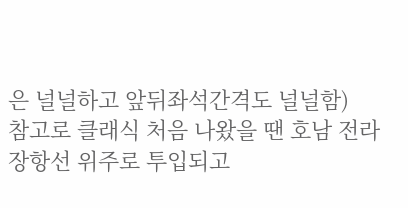은 널널하고 앞뒤좌석간격도 널널함)
참고로 클래식 처음 나왔을 땐 호남 전라 장항선 위주로 투입되고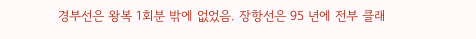경부선은 왕복 1회분 밖에 없었음. 장항선은 95 년에 전부 클래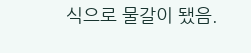식으로 물갈이 됐음.